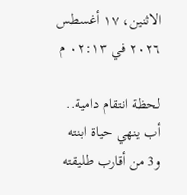الاثنين، ١٧ أغسطس ٢٠٢٦ في ٠٢:١٣ م

لحظة انتقام دامية.. أب ينهي حياة ابنته و3 من أقارب طليقته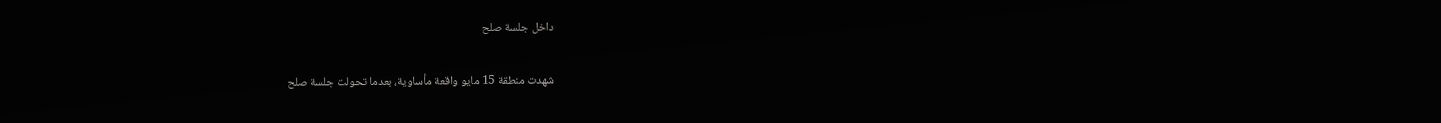داخل جلسة صلح

شهدت منطقة 15 مايو واقعة مأساوية، بعدما تحولت جلسة صلح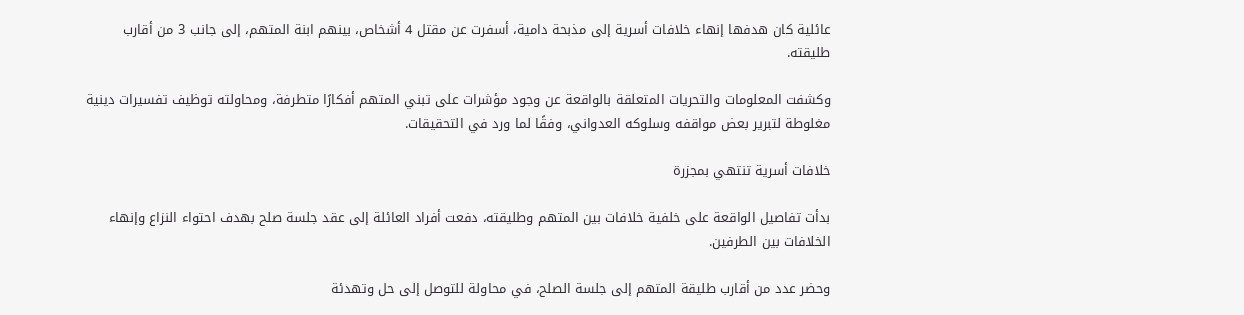عائلية كان هدفها إنهاء خلافات أسرية إلى مذبحة دامية، أسفرت عن مقتل 4 أشخاص، بينهم ابنة المتهم، إلى جانب 3 من أقارب طليقته.

وكشفت المعلومات والتحريات المتعلقة بالواقعة عن وجود مؤشرات على تبني المتهم أفكارًا متطرفة، ومحاولته توظيف تفسيرات دينية مغلوطة لتبرير بعض مواقفه وسلوكه العدواني، وفقًا لما ورد في التحقيقات.

خلافات أسرية تنتهي بمجزرة

بدأت تفاصيل الواقعة على خلفية خلافات بين المتهم وطليقته، دفعت أفراد العائلة إلى عقد جلسة صلح بهدف احتواء النزاع وإنهاء الخلافات بين الطرفين.

وحضر عدد من أقارب طليقة المتهم إلى جلسة الصلح، في محاولة للتوصل إلى حل وتهدئة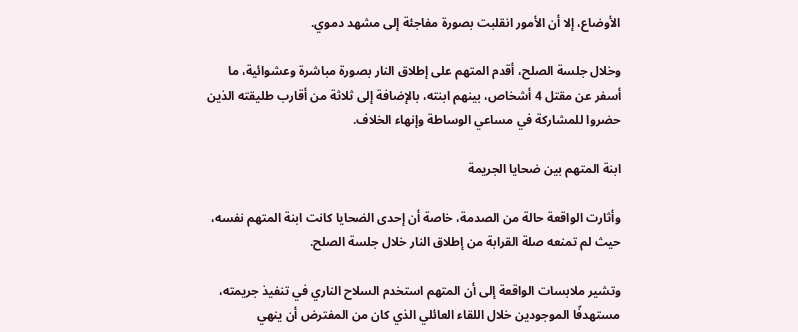الأوضاع، إلا أن الأمور انقلبت بصورة مفاجئة إلى مشهد دموي.

وخلال جلسة الصلح، أقدم المتهم على إطلاق النار بصورة مباشرة وعشوائية، ما أسفر عن مقتل 4 أشخاص، بينهم ابنته، بالإضافة إلى ثلاثة من أقارب طليقته الذين حضروا للمشاركة في مساعي الوساطة وإنهاء الخلاف.

ابنة المتهم بين ضحايا الجريمة

وأثارت الواقعة حالة من الصدمة، خاصة أن إحدى الضحايا كانت ابنة المتهم نفسه، حيث لم تمنعه صلة القرابة من إطلاق النار خلال جلسة الصلح.

وتشير ملابسات الواقعة إلى أن المتهم استخدم السلاح الناري في تنفيذ جريمته، مستهدفًا الموجودين خلال اللقاء العائلي الذي كان من المفترض أن ينهي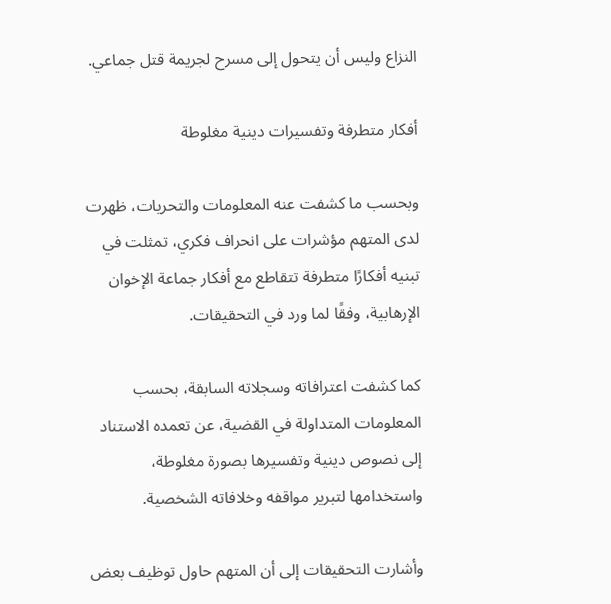النزاع وليس أن يتحول إلى مسرح لجريمة قتل جماعي.

أفكار متطرفة وتفسيرات دينية مغلوطة

وبحسب ما كشفت عنه المعلومات والتحريات، ظهرت لدى المتهم مؤشرات على انحراف فكري، تمثلت في تبنيه أفكارًا متطرفة تتقاطع مع أفكار جماعة الإخوان الإرهابية، وفقًا لما ورد في التحقيقات.

كما كشفت اعترافاته وسجلاته السابقة، بحسب المعلومات المتداولة في القضية، عن تعمده الاستناد إلى نصوص دينية وتفسيرها بصورة مغلوطة، واستخدامها لتبرير مواقفه وخلافاته الشخصية.

وأشارت التحقيقات إلى أن المتهم حاول توظيف بعض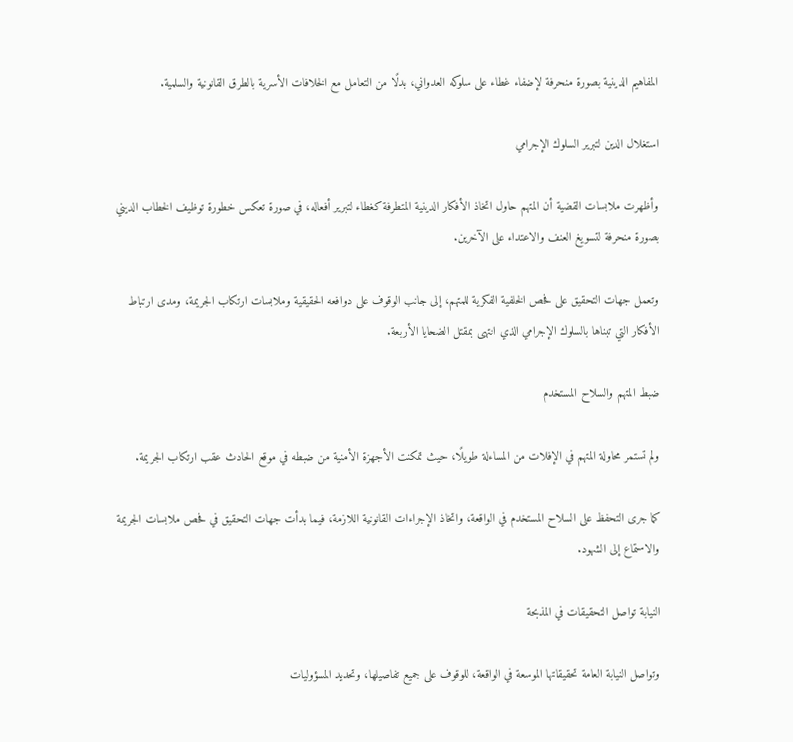المفاهيم الدينية بصورة منحرفة لإضفاء غطاء على سلوكه العدواني، بدلًا من التعامل مع الخلافات الأسرية بالطرق القانونية والسلمية.

استغلال الدين لتبرير السلوك الإجرامي

وأظهرت ملابسات القضية أن المتهم حاول اتخاذ الأفكار الدينية المتطرفة كغطاء لتبرير أفعاله، في صورة تعكس خطورة توظيف الخطاب الديني بصورة منحرفة لتسويغ العنف والاعتداء على الآخرين.

وتعمل جهات التحقيق على فحص الخلفية الفكرية للمتهم، إلى جانب الوقوف على دوافعه الحقيقية وملابسات ارتكاب الجريمة، ومدى ارتباط الأفكار التي تبناها بالسلوك الإجرامي الذي انتهى بمقتل الضحايا الأربعة.

ضبط المتهم والسلاح المستخدم

ولم تستمر محاولة المتهم في الإفلات من المساءلة طويلًا، حيث تمكنت الأجهزة الأمنية من ضبطه في موقع الحادث عقب ارتكاب الجريمة.

كما جرى التحفظ على السلاح المستخدم في الواقعة، واتخاذ الإجراءات القانونية اللازمة، فيما بدأت جهات التحقيق في فحص ملابسات الجريمة والاستماع إلى الشهود.

النيابة تواصل التحقيقات في المذبحة

وتواصل النيابة العامة تحقيقاتها الموسعة في الواقعة، للوقوف على جميع تفاصيلها، وتحديد المسؤوليات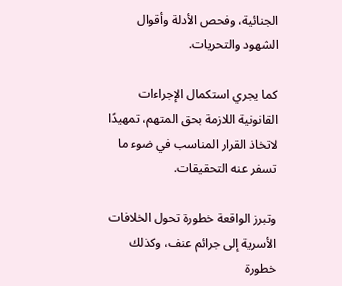الجنائية، وفحص الأدلة وأقوال الشهود والتحريات.

كما يجري استكمال الإجراءات القانونية اللازمة بحق المتهم، تمهيدًا لاتخاذ القرار المناسب في ضوء ما تسفر عنه التحقيقات.

وتبرز الواقعة خطورة تحول الخلافات الأسرية إلى جرائم عنف، وكذلك خطورة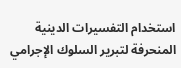استخدام التفسيرات الدينية المنحرفة لتبرير السلوك الإجرامي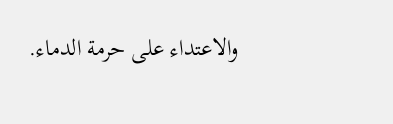والاعتداء على حرمة الدماء.